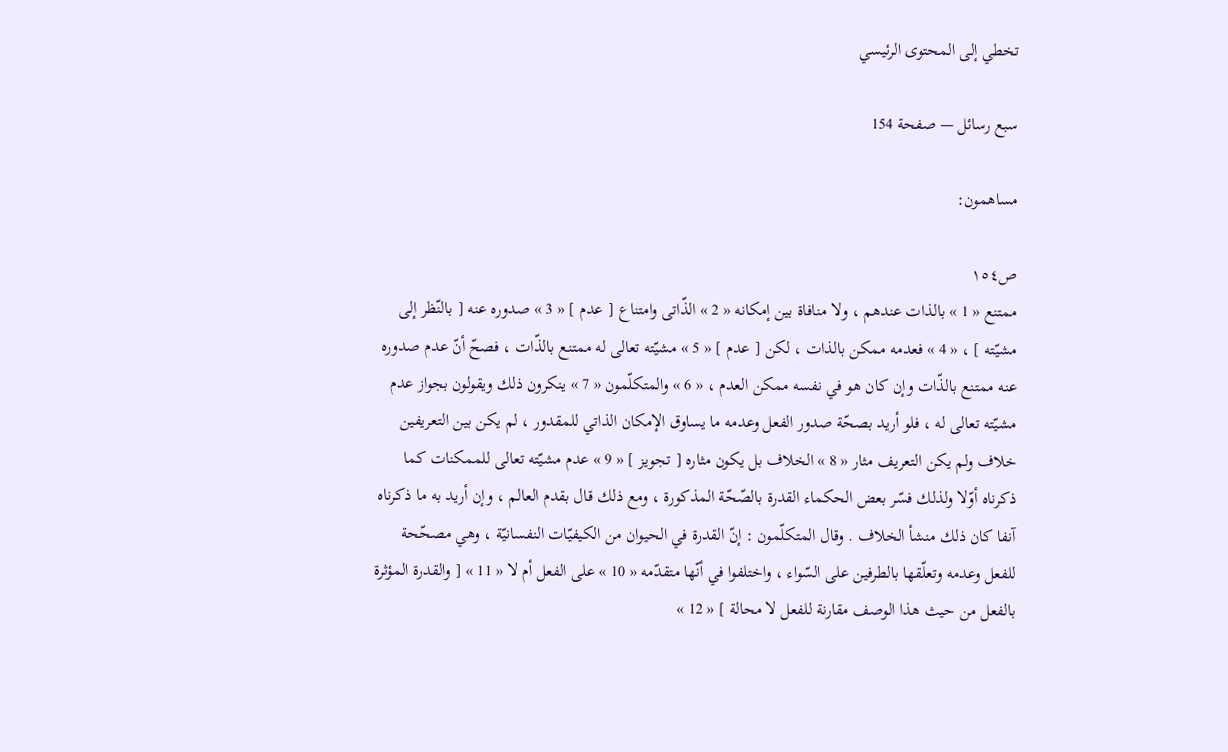تخطي إلى المحتوى الرئيسي

سبع رسائل — صفحة 154

مساهمون:

ص١٥٤
ممتنع « 1 » بالذات عندهم ، ولا منافاة بين إمكانه « 2 » الذّاتى وامتناع [ عدم ] « 3 » صدوره عنه [ بالنّظر إلى مشيّته ] ، « 4 » فعدمه ممكن بالذات ، لكن [ عدم ] « 5 » مشيّته تعالى له ممتنع بالذّات ، فصحّ أنّ عدم صدوره عنه ممتنع بالذّات وإن كان هو في نفسه ممكن العدم ، « 6 » والمتكلّمون « 7 » ينكرون ذلك ويقولون بجواز عدم مشيّته تعالى له ، فلو أريد بصحّة صدور الفعل وعدمه ما يساوق الإمكان الذاتي للمقدور ، لم يكن بين التعريفين خلاف ولم يكن التعريف مثار « 8 » الخلاف بل يكون مثاره [ تجويز ] « 9 » عدم مشيّته تعالى للممكنات كما ذكرناه أوّلا ولذلك فسّر بعض الحكماء القدرة بالصّحّة المذكورة ، ومع ذلك قال بقدم العالم ، وإن أريد به ما ذكرناه آنفا كان ذلك منشأ الخلاف . وقال المتكلّمون : إنّ القدرة في الحيوان من الكيفيّات النفسانيّة ، وهي مصحّحة للفعل وعدمه وتعلّقها بالطرفين على السّواء ، واختلفوا في أنّها متقدّمه « 10 » على الفعل أم لا « 11 » [ والقدرة المؤثرة بالفعل من حيث هذا الوصف مقارنة للفعل لا محالة ] « 12 »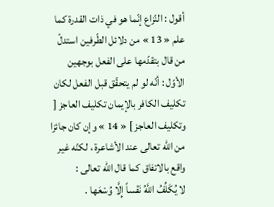أقول : النّزاع إنّما هو في ذات القدرة كما علم « 13 » من دلائل الطّرفين استدلّ من قال بتقدّمها على الفعل بوجهين الأوّل : أنّه لو لم يتحقّق قبل الفعل لكان تكليف الكافر بالإيمان تكليف العاجز [ وتكليف العاجز ] « 14 » وإن كان جائزا من اللّه تعالى عند الأشاعرة ، لكنّه غير واقع بالاتفاق كما قال اللّه تعالى :
لا يُكَلِّفُ اللَّهُ نَفْساً إِلَّا وُسْعَها .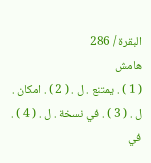البقرة / 286
هامش
( 1 ) . يمتنع . ل . ( 2 ) . امكان . ل . ( 3 ) . في نسخة . ل . ( 4 ) . في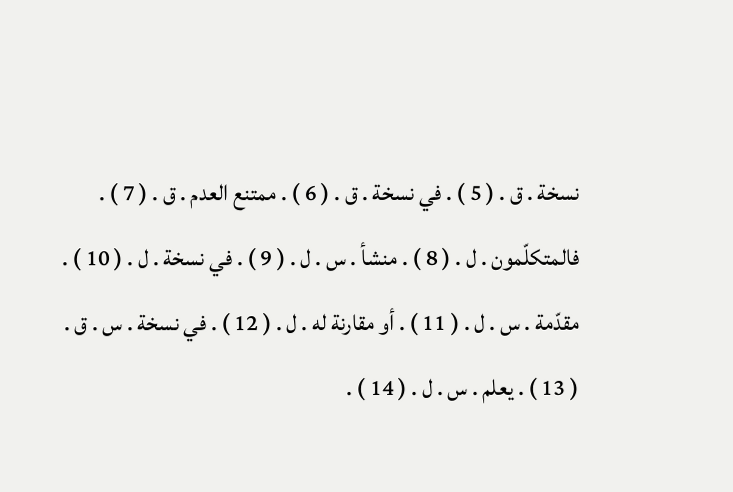نسخة . ق . ( 5 ) . في نسخة . ق . ( 6 ) . ممتنع العدم . ق . ( 7 ) . فالمتكلّمون . ل . ( 8 ) . منشأ . س . ل . ( 9 ) . في نسخة . ل . ( 10 ) . مقدّمة . س . ل . ( 11 ) . أو مقارنة له . ل . ( 12 ) . في نسخة . س . ق . ( 13 ) . يعلم . س . ل . ( 14 ) .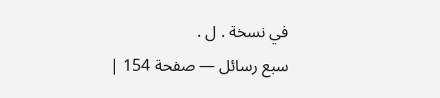في نسخة . ل .
سبع رسائل — صفحة 154 |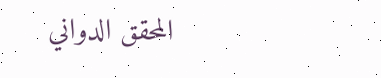المحقق الدواني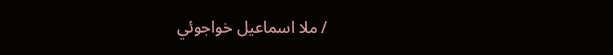/ ملا اسماعيل خواجوئي